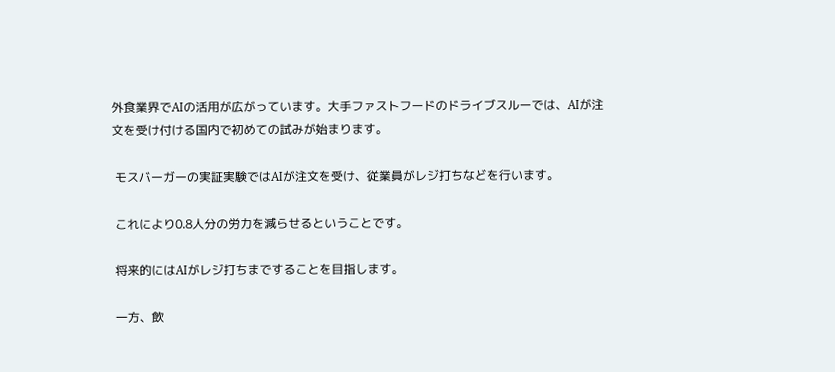外食業界でAIの活用が広がっています。大手ファストフードのドライブスルーでは、AIが注文を受け付ける国内で初めての試みが始まります。

 モスバーガーの実証実験ではAIが注文を受け、従業員がレジ打ちなどを行います。

 これにより0.8人分の労力を減らせるということです。

 将来的にはAIがレジ打ちまですることを目指します。

 一方、飲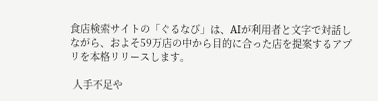食店検索サイトの「ぐるなび」は、AIが利用者と文字で対話しながら、およそ59万店の中から目的に合った店を提案するアプリを本格リリースします。

 人手不足や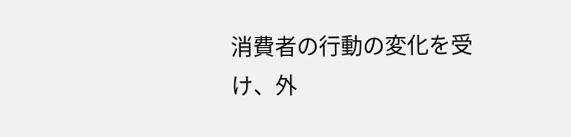消費者の行動の変化を受け、外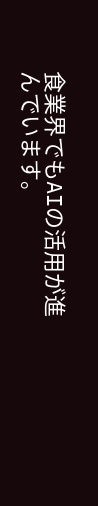食業界でもAIの活用が進んでいます。